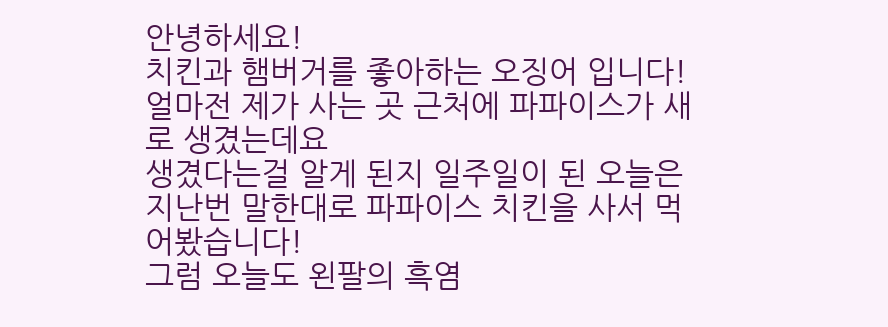안녕하세요!
치킨과 햄버거를 좋아하는 오징어 입니다!
얼마전 제가 사는 곳 근처에 파파이스가 새로 생겼는데요
생겼다는걸 알게 된지 일주일이 된 오늘은
지난번 말한대로 파파이스 치킨을 사서 먹어봤습니다!
그럼 오늘도 왼팔의 흑염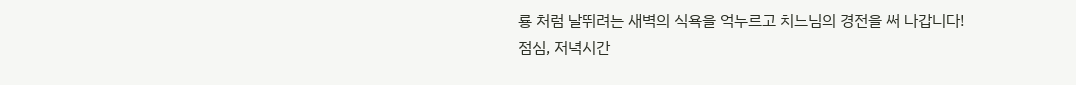룡 처럼 날뛰려는 새벽의 식욕을 억누르고 치느님의 경전을 써 나갑니다!
점심, 저녁시간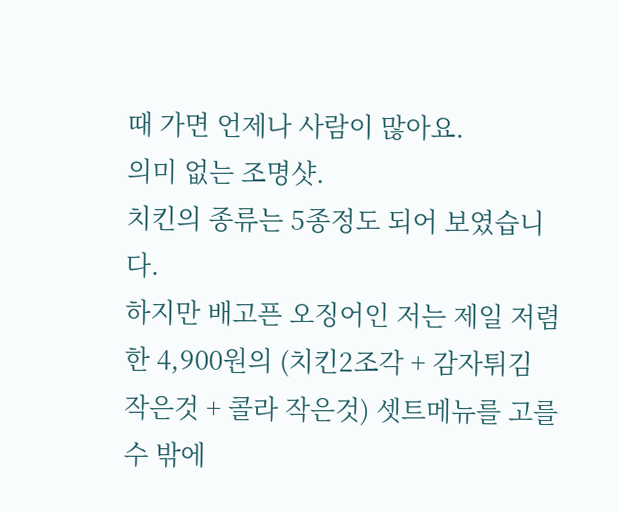때 가면 언제나 사람이 많아요.
의미 없는 조명샷.
치킨의 종류는 5종정도 되어 보였습니다.
하지만 배고픈 오징어인 저는 제일 저렴한 4,900원의 (치킨2조각 + 감자튀김 작은것 + 콜라 작은것) 셋트메뉴를 고를 수 밖에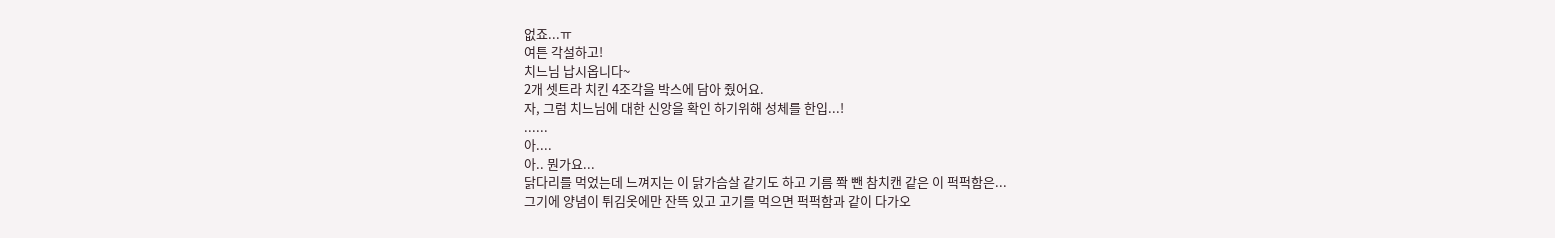없죠...ㅠ
여튼 각설하고!
치느님 납시옵니다~
2개 셋트라 치킨 4조각을 박스에 담아 줬어요.
자, 그럼 치느님에 대한 신앙을 확인 하기위해 성체를 한입...!
......
아....
아.. 뭔가요...
닭다리를 먹었는데 느껴지는 이 닭가슴살 같기도 하고 기름 쫙 뺀 참치캔 같은 이 퍽퍽함은...
그기에 양념이 튀김옷에만 잔뜩 있고 고기를 먹으면 퍽퍽함과 같이 다가오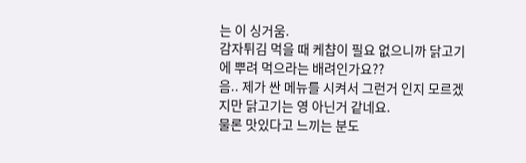는 이 싱거움.
감자튀김 먹을 때 케챱이 필요 없으니까 닭고기에 뿌려 먹으라는 배려인가요??
음.. 제가 싼 메뉴를 시켜서 그런거 인지 모르겠지만 닭고기는 영 아닌거 같네요.
물론 맛있다고 느끼는 분도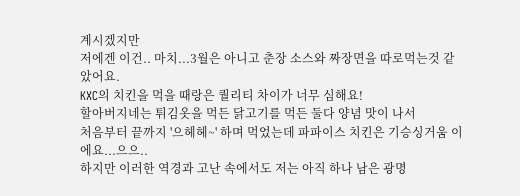계시겠지만
저에겐 이건.. 마치...3월은 아니고 춘장 소스와 짜장면을 따로먹는것 같았어요.
KXC의 치킨을 먹을 때랑은 퀄리티 차이가 너무 심해요!
할아버지네는 튀김옷을 먹든 닭고기를 먹든 둘다 양념 맛이 나서
처음부터 끝까지 '으헤헤~' 하며 먹었는데 파파이스 치킨은 기승싱거움 이에요...으으..
하지만 이러한 역경과 고난 속에서도 저는 아직 하나 남은 광명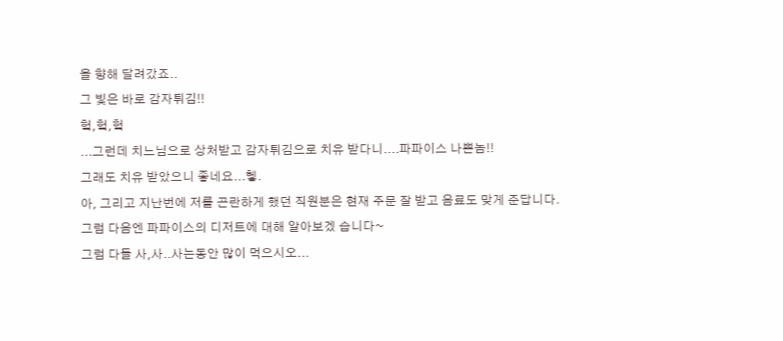을 향해 달려갔죠..
그 빛은 바로 감자튀김!!
헠,헠,헠
...그런데 치느님으로 상처받고 감자튀김으로 치유 받다니....파파이스 나쁜놈!!
그래도 치유 받았으니 좋네요...헿.
아, 그리고 지난번에 저를 곤란하게 했던 직원분은 현재 주문 잘 받고 음료도 맞게 준답니다.
그럼 다음엔 파파이스의 디저트에 대해 알아보겠 습니다~
그럼 다들 사,사..사는동안 많이 먹으시오...